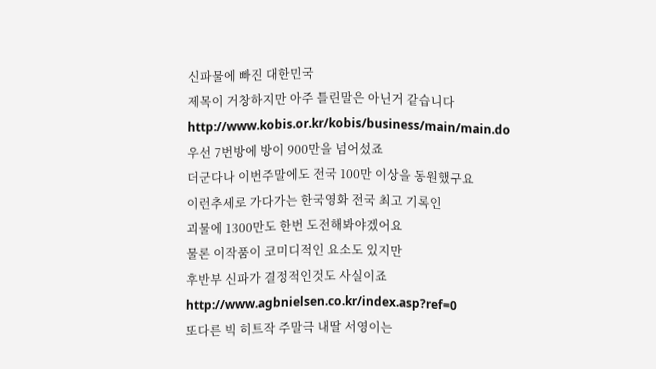신파물에 빠진 대한민국
제목이 거창하지만 아주 틀린말은 아닌거 같습니다
http://www.kobis.or.kr/kobis/business/main/main.do
우선 7번방에 방이 900만을 넘어섰죠
더군다나 이번주말에도 전국 100만 이상을 동원했구요
이런추세로 가다가는 한국영화 전국 최고 기록인
괴물에 1300만도 한번 도전해봐야겠어요
물론 이작품이 코미디적인 요소도 있지만
후반부 신파가 결정적인것도 사실이죠
http://www.agbnielsen.co.kr/index.asp?ref=0
또다른 빅 히트작 주말극 내딸 서영이는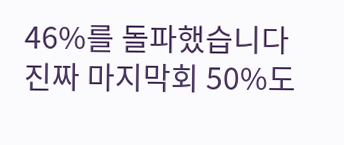46%를 돌파했습니다
진짜 마지막회 50%도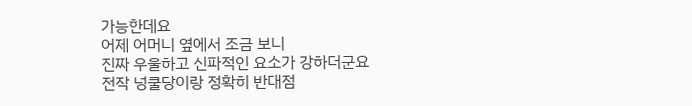가능한데요
어제 어머니 옆에서 조금 보니
진짜 우울하고 신파적인 요소가 강하더군요
전작 넝쿨당이랑 정확히 반대점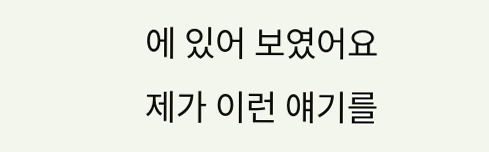에 있어 보였어요
제가 이런 얘기를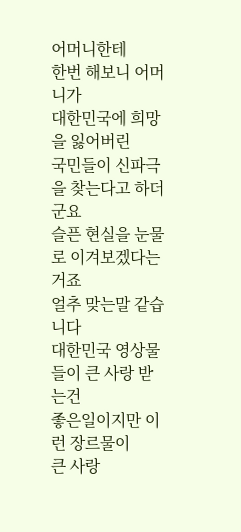어머니한테
한번 해보니 어머니가
대한민국에 희망을 잃어버린
국민들이 신파극을 찾는다고 하더군요
슬픈 현실을 눈물로 이겨보겠다는거죠
얼추 맞는말 같습니다
대한민국 영상물들이 큰 사랑 받는건
좋은일이지만 이런 장르물이
큰 사랑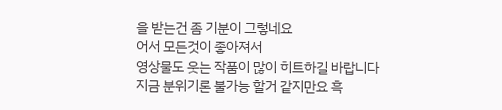을 받는건 좀 기분이 그렇네요
어서 모든것이 좋아져서
영상물도 웃는 작품이 많이 히트하길 바랍니다
지금 분위기론 불가능 할거 같지만요 흑